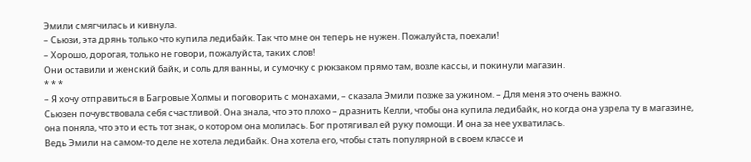Эмили смягчилась и кивнула.
– Сьюзи, эта дрянь только что купила ледибайк. Так что мне он теперь не нужен. Пожалуйста, поехали!
– Хорошо, дорогая, только не говори, пожалуйста, таких слов!
Они оставили и женский байк, и соль для ванны, и сумочку с рюкзаком прямо там, возле кассы, и покинули магазин.
* * *
– Я хочу отправиться в Багровые Холмы и поговорить с монахами, – сказала Эмили позже за ужином. – Для меня это очень важно.
Сьюзен почувствовала себя счастливой. Она знала, что это плохо – дразнить Келли, чтобы она купила ледибайк, но когда она узрела ту в магазине, она поняла, что это и есть тот знак, о котором она молилась. Бог протягивал ей руку помощи. И она за нее ухватилась.
Ведь Эмили на самом-то деле не хотела ледибайк. Она хотела его, чтобы стать популярной в своем классе и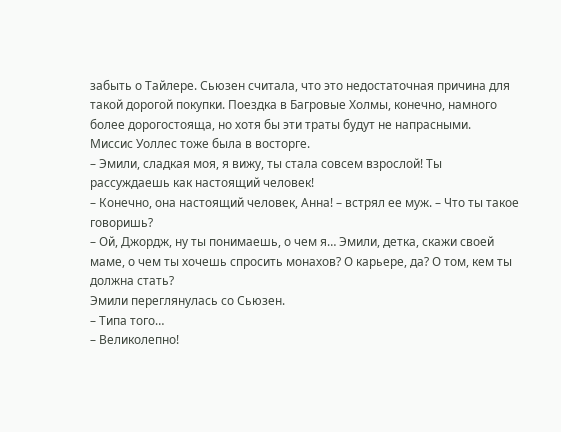забыть о Тайлере. Сьюзен считала, что это недостаточная причина для такой дорогой покупки. Поездка в Багровые Холмы, конечно, намного более дорогостояща, но хотя бы эти траты будут не напрасными.
Миссис Уоллес тоже была в восторге.
– Эмили, сладкая моя, я вижу, ты стала совсем взрослой! Ты рассуждаешь как настоящий человек!
– Конечно, она настоящий человек, Анна! – встрял ее муж. – Что ты такое говоришь?
– Ой, Джордж, ну ты понимаешь, о чем я… Эмили, детка, скажи своей маме, о чем ты хочешь спросить монахов? О карьере, да? О том, кем ты должна стать?
Эмили переглянулась со Сьюзен.
– Типа того…
– Великолепно!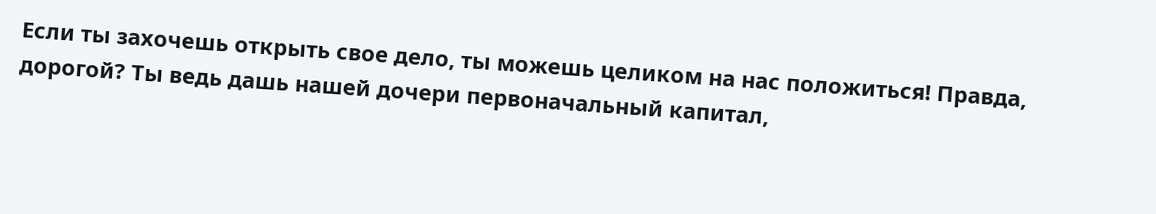Если ты захочешь открыть свое дело, ты можешь целиком на нас положиться! Правда, дорогой? Ты ведь дашь нашей дочери первоначальный капитал,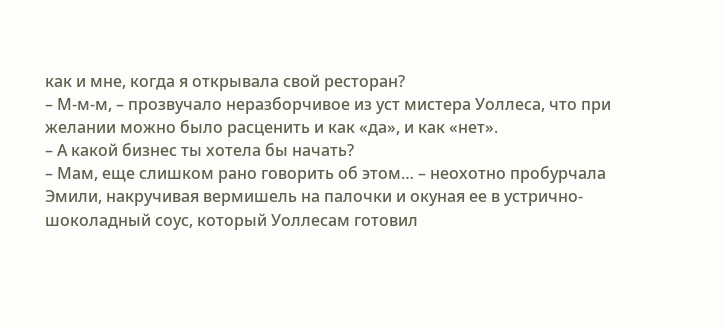как и мне, когда я открывала свой ресторан?
– М-м-м, – прозвучало неразборчивое из уст мистера Уоллеса, что при желании можно было расценить и как «да», и как «нет».
– А какой бизнес ты хотела бы начать?
– Мам, еще слишком рано говорить об этом… – неохотно пробурчала Эмили, накручивая вермишель на палочки и окуная ее в устрично-шоколадный соус, который Уоллесам готовил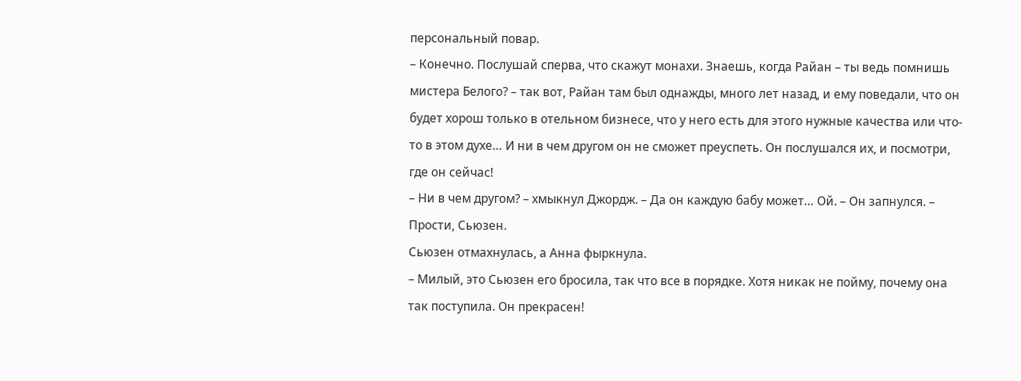персональный повар.
– Конечно. Послушай сперва, что скажут монахи. Знаешь, когда Райан – ты ведь помнишь мистера Белого? – так вот, Райан там был однажды, много лет назад, и ему поведали, что он будет хорош только в отельном бизнесе, что у него есть для этого нужные качества или что-то в этом духе… И ни в чем другом он не сможет преуспеть. Он послушался их, и посмотри, где он сейчас!
– Ни в чем другом? – хмыкнул Джордж. – Да он каждую бабу может… Ой. – Он запнулся. – Прости, Сьюзен.
Сьюзен отмахнулась, а Анна фыркнула.
– Милый, это Сьюзен его бросила, так что все в порядке. Хотя никак не пойму, почему она так поступила. Он прекрасен!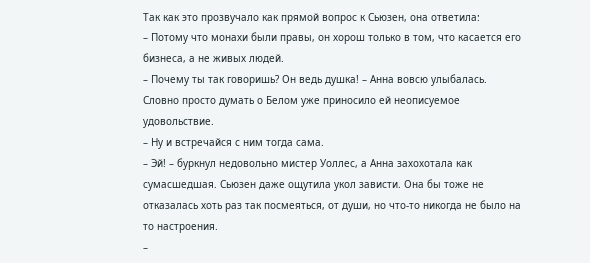Так как это прозвучало как прямой вопрос к Сьюзен, она ответила:
– Потому что монахи были правы, он хорош только в том, что касается его бизнеса, а не живых людей.
– Почему ты так говоришь? Он ведь душка! – Анна вовсю улыбалась. Словно просто думать о Белом уже приносило ей неописуемое удовольствие.
– Ну и встречайся с ним тогда сама.
– Эй! – буркнул недовольно мистер Уоллес, а Анна захохотала как сумасшедшая. Сьюзен даже ощутила укол зависти. Она бы тоже не отказалась хоть раз так посмеяться, от души, но что-то никогда не было на то настроения.
–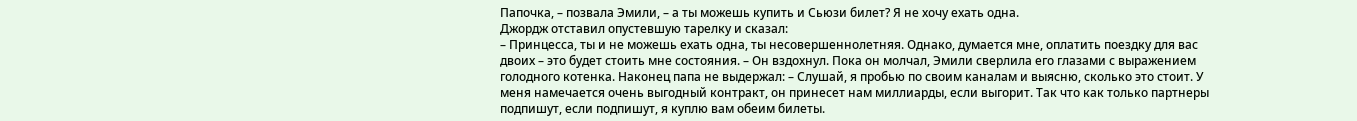Папочка, – позвала Эмили, – а ты можешь купить и Сьюзи билет? Я не хочу ехать одна.
Джордж отставил опустевшую тарелку и сказал:
– Принцесса, ты и не можешь ехать одна, ты несовершеннолетняя. Однако, думается мне, оплатить поездку для вас двоих – это будет стоить мне состояния. – Он вздохнул. Пока он молчал, Эмили сверлила его глазами с выражением голодного котенка. Наконец папа не выдержал: – Слушай, я пробью по своим каналам и выясню, сколько это стоит. У меня намечается очень выгодный контракт, он принесет нам миллиарды, если выгорит. Так что как только партнеры подпишут, если подпишут, я куплю вам обеим билеты.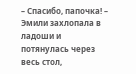– Спасибо, папочка! – Эмили захлопала в ладоши и потянулась через весь стол,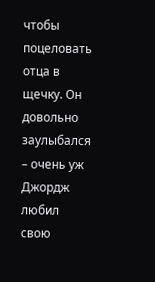чтобы поцеловать отца в щечку. Он довольно заулыбался – очень уж Джордж любил свою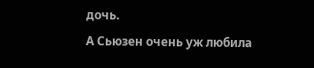дочь.
А Сьюзен очень уж любила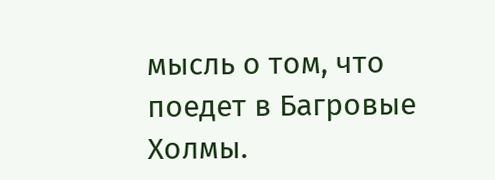мысль о том, что поедет в Багровые Холмы.